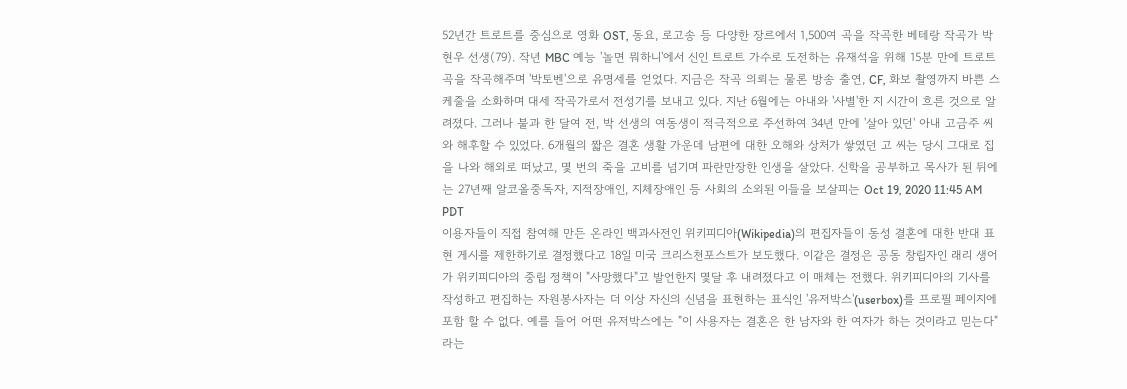52년간 트로트를 중심으로 영화 OST, 동요, 로고송 등 다양한 장르에서 1,500여 곡을 작곡한 베테랑 작곡가 박현우 선생(79). 작년 MBC 예능 '놀면 뭐하니'에서 신인 트로트 가수로 도전하는 유재석을 위해 15분 만에 트로트곡을 작곡해주며 '박토벤'으로 유명세를 얻었다. 지금은 작곡 의뢰는 물론 방송 출연, CF, 화보 촬영까지 바쁜 스케줄을 소화하며 대세 작곡가로서 전성기를 보내고 있다. 지난 6월에는 아내와 '사별'한 지 시간이 흐른 것으로 알려졌다. 그러나 불과 한 달여 전, 박 선생의 여동생이 적극적으로 주선하여 34년 만에 '살아 있던' 아내 고금주 씨와 해후할 수 있었다. 6개월의 짧은 결혼 생활 가운데 남편에 대한 오해와 상처가 쌓였던 고 씨는 당시 그대로 집을 나와 해외로 떠났고, 몇 번의 죽을 고비를 넘기며 파란만장한 인생을 살았다. 신학을 공부하고 목사가 된 뒤에는 27년째 알코올중독자, 지적장애인, 지체장애인 등 사회의 소외된 이들을 보살피는 Oct 19, 2020 11:45 AM PDT
이용자들이 직접 참여해 만든 온라인 백과사전인 위키피디아(Wikipedia)의 편집자들이 동성 결혼에 대한 반대 표현 게시를 제한하기로 결정했다고 18일 미국 크리스천포스트가 보도했다. 이같은 결정은 공동 창립자인 래리 생어가 위키피디아의 중립 정책이 "사망했다"고 발언한지 몇달 후 내려졌다고 이 매체는 전했다. 위키피디아의 기사를 작성하고 편집하는 자원봉사자는 더 이상 자신의 신념을 표현하는 표식인 '유저박스'(userbox)를 프로필 페이지에 포함 할 수 없다. 예를 들어 어떤 유저박스에는 "이 사용자는 결혼은 한 남자와 한 여자가 하는 것이라고 믿는다"라는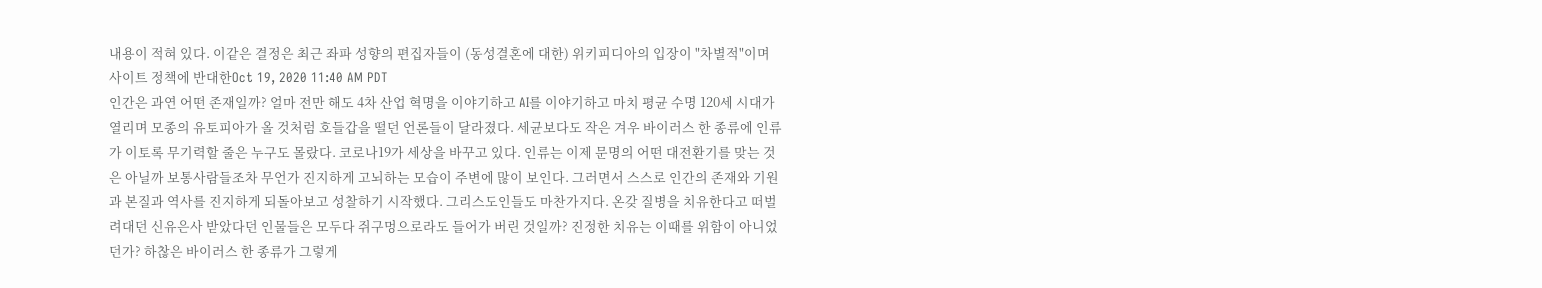내용이 적혀 있다. 이같은 결정은 최근 좌파 성향의 편집자들이 (동성결혼에 대한) 위키피디아의 입장이 "차별적"이며 사이트 정책에 반대한Oct 19, 2020 11:40 AM PDT
인간은 과연 어떤 존재일까? 얼마 전만 해도 4차 산업 혁명을 이야기하고 AI를 이야기하고 마치 평균 수명 120세 시대가 열리며 모종의 유토피아가 올 것처럼 호들갑을 떨던 언론들이 달라졌다. 세균보다도 작은 겨우 바이러스 한 종류에 인류가 이토록 무기력할 줄은 누구도 몰랐다. 코로나19가 세상을 바꾸고 있다. 인류는 이제 문명의 어떤 대전환기를 맞는 것은 아닐까 보통사람들조차 무언가 진지하게 고뇌하는 모습이 주변에 많이 보인다. 그러면서 스스로 인간의 존재와 기원과 본질과 역사를 진지하게 되돌아보고 성찰하기 시작했다. 그리스도인들도 마찬가지다. 온갖 질병을 치유한다고 떠벌려대던 신유은사 받았다던 인물들은 모두다 쥐구멍으로라도 들어가 버린 것일까? 진정한 치유는 이때를 위함이 아니었던가? 하찮은 바이러스 한 종류가 그렇게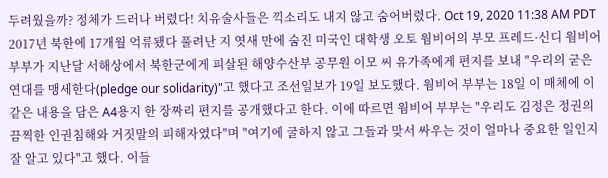두려웠을까? 정체가 드러나 버렸다! 치유술사들은 끽소리도 내지 않고 숨어버렸다. Oct 19, 2020 11:38 AM PDT
2017년 북한에 17개월 억류됐다 풀려난 지 엿새 만에 숨진 미국인 대학생 오토 웜비어의 부모 프레드·신디 웜비어 부부가 지난달 서해상에서 북한군에게 피살된 해양수산부 공무원 이모 씨 유가족에게 편지를 보내 "우리의 굳은 연대를 맹세한다(pledge our solidarity)"고 했다고 조선일보가 19일 보도했다. 웜비어 부부는 18일 이 매체에 이 같은 내용을 담은 A4용지 한 장짜리 편지를 공개했다고 한다. 이에 따르면 웜비어 부부는 "우리도 김정은 정권의 끔찍한 인권침해와 거짓말의 피해자였다"며 "여기에 굴하지 않고 그들과 맞서 싸우는 것이 얼마나 중요한 일인지 잘 알고 있다"고 했다. 이들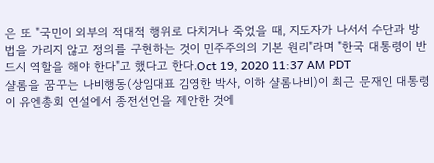은 또 "국민이 외부의 적대적 행위로 다치거나 죽었을 때, 지도자가 나서서 수단과 방법을 가리지 않고 정의를 구현하는 것이 민주주의의 기본 원리"라며 "한국 대통령이 반드시 역할을 해야 한다"고 했다고 한다.Oct 19, 2020 11:37 AM PDT
샬롬을 꿈꾸는 나비행동(상임대표 김영한 박사, 이하 샬롬나비)이 최근 문재인 대통령이 유엔총회 연설에서 종전선언을 제안한 것에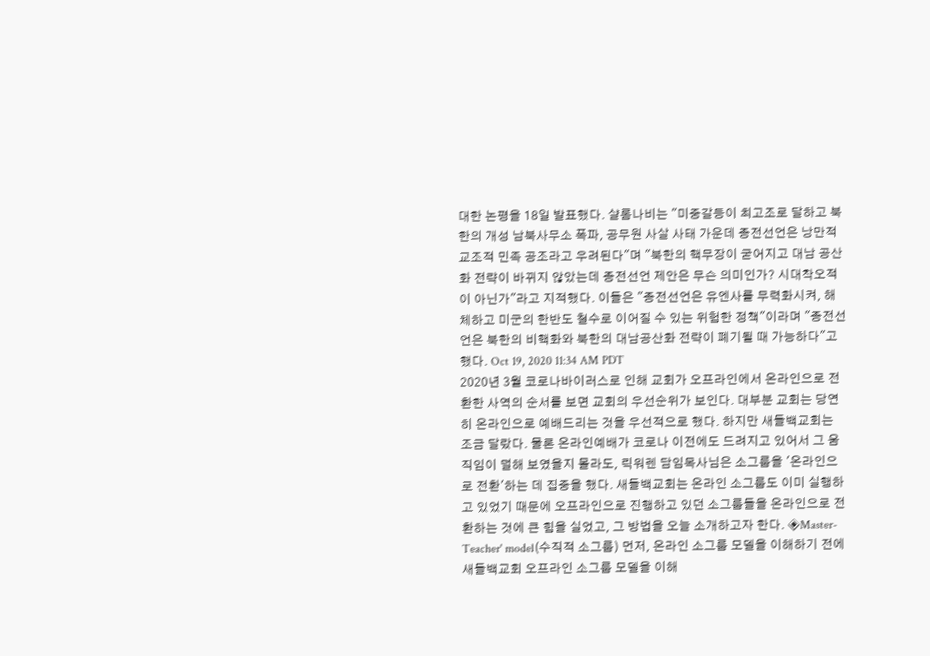대한 논평을 18일 발표했다. 샬롬나비는 "미중갈등이 최고조로 달하고 북한의 개성 남북사무소 폭파, 공무원 사살 사태 가운데 종전선언은 낭만적 교조적 민족 공조라고 우려된다"며 "북한의 핵무장이 굳어지고 대남 공산화 전략이 바뀌지 않았는데 종전선언 제안은 무슨 의미인가? 시대착오적이 아닌가"라고 지적했다. 이들은 "종전선언은 유엔사를 무력화시켜, 해체하고 미군의 한반도 철수로 이어질 수 있는 위험한 정책"이라며 "종전선언은 북한의 비핵화와 북한의 대남공산화 전략이 폐기될 때 가능하다"고 했다. Oct 19, 2020 11:34 AM PDT
2020년 3월 코로나바이러스로 인해 교회가 오프라인에서 온라인으로 전환한 사역의 순서를 보면 교회의 우선순위가 보인다. 대부분 교회는 당연히 온라인으로 예배드리는 것을 우선적으로 했다. 하지만 새들백교회는 조금 달랐다. 물론 온라인예배가 코로나 이전에도 드려지고 있어서 그 움직임이 덜해 보였을지 몰라도, 릭워렌 담임목사님은 소그룹을 '온라인으로 전환'하는 데 집중을 했다. 새들백교회는 온라인 소그룹도 이미 실행하고 있었기 때문에 오프라인으로 진행하고 있던 소그룹들을 온라인으로 전환하는 것에 큰 힘을 실었고, 그 방법을 오늘 소개하고자 한다. ◈Master-Teacher' model(수직적 소그룹) 먼저, 온라인 소그룹 모델을 이해하기 전에 새들백교회 오프라인 소그룹 모델을 이해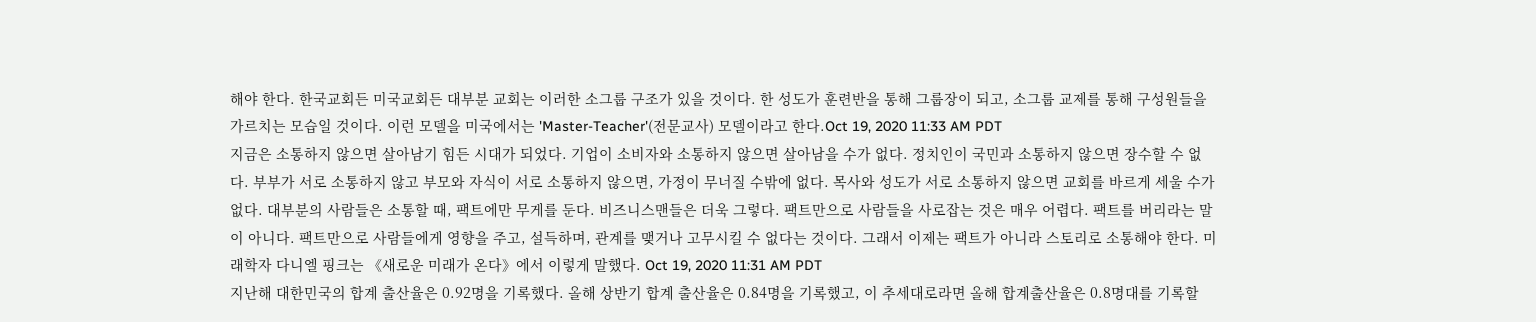해야 한다. 한국교회든 미국교회든 대부분 교회는 이러한 소그룹 구조가 있을 것이다. 한 성도가 훈련반을 통해 그룹장이 되고, 소그룹 교제를 통해 구성원들을 가르치는 모습일 것이다. 이런 모델을 미국에서는 'Master-Teacher'(전문교사) 모델이라고 한다.Oct 19, 2020 11:33 AM PDT
지금은 소통하지 않으면 살아남기 힘든 시대가 되었다. 기업이 소비자와 소통하지 않으면 살아남을 수가 없다. 정치인이 국민과 소통하지 않으면 장수할 수 없다. 부부가 서로 소통하지 않고 부모와 자식이 서로 소통하지 않으면, 가정이 무너질 수밖에 없다. 목사와 성도가 서로 소통하지 않으면 교회를 바르게 세울 수가 없다. 대부분의 사람들은 소통할 때, 팩트에만 무게를 둔다. 비즈니스맨들은 더욱 그렇다. 팩트만으로 사람들을 사로잡는 것은 매우 어렵다. 팩트를 버리라는 말이 아니다. 팩트만으로 사람들에게 영향을 주고, 설득하며, 관계를 맺거나 고무시킬 수 없다는 것이다. 그래서 이제는 팩트가 아니라 스토리로 소통해야 한다. 미래학자 다니엘 핑크는 《새로운 미래가 온다》에서 이렇게 말했다. Oct 19, 2020 11:31 AM PDT
지난해 대한민국의 합계 출산율은 0.92명을 기록했다. 올해 상반기 합계 출산율은 0.84명을 기록했고, 이 추세대로라면 올해 합계출산율은 0.8명대를 기록할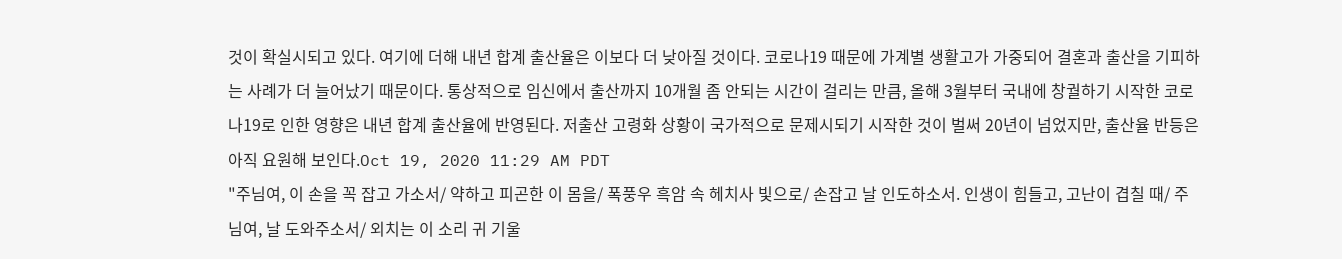것이 확실시되고 있다. 여기에 더해 내년 합계 출산율은 이보다 더 낮아질 것이다. 코로나19 때문에 가계별 생활고가 가중되어 결혼과 출산을 기피하는 사례가 더 늘어났기 때문이다. 통상적으로 임신에서 출산까지 10개월 좀 안되는 시간이 걸리는 만큼, 올해 3월부터 국내에 창궐하기 시작한 코로나19로 인한 영향은 내년 합계 출산율에 반영된다. 저출산 고령화 상황이 국가적으로 문제시되기 시작한 것이 벌써 20년이 넘었지만, 출산율 반등은 아직 요원해 보인다.Oct 19, 2020 11:29 AM PDT
"주님여, 이 손을 꼭 잡고 가소서/ 약하고 피곤한 이 몸을/ 폭풍우 흑암 속 헤치사 빛으로/ 손잡고 날 인도하소서. 인생이 힘들고, 고난이 겹칠 때/ 주님여, 날 도와주소서/ 외치는 이 소리 귀 기울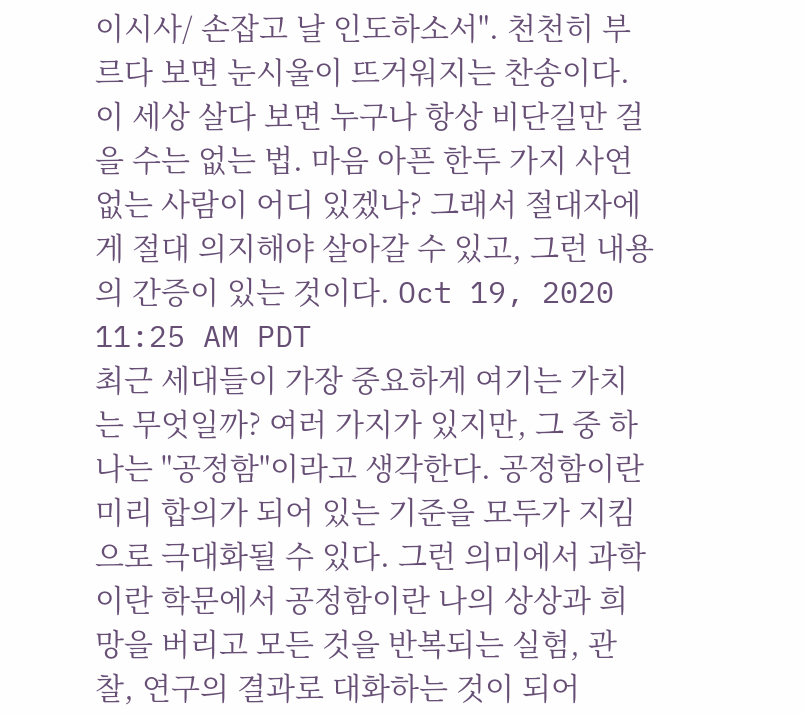이시사/ 손잡고 날 인도하소서". 천천히 부르다 보면 눈시울이 뜨거워지는 찬송이다. 이 세상 살다 보면 누구나 항상 비단길만 걸을 수는 없는 법. 마음 아픈 한두 가지 사연 없는 사람이 어디 있겠나? 그래서 절대자에게 절대 의지해야 살아갈 수 있고, 그런 내용의 간증이 있는 것이다. Oct 19, 2020 11:25 AM PDT
최근 세대들이 가장 중요하게 여기는 가치는 무엇일까? 여러 가지가 있지만, 그 중 하나는 "공정함"이라고 생각한다. 공정함이란 미리 합의가 되어 있는 기준을 모두가 지킴으로 극대화될 수 있다. 그런 의미에서 과학이란 학문에서 공정함이란 나의 상상과 희망을 버리고 모든 것을 반복되는 실험, 관찰, 연구의 결과로 대화하는 것이 되어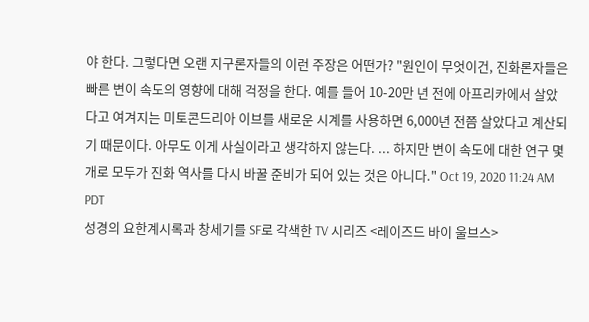야 한다. 그렇다면 오랜 지구론자들의 이런 주장은 어떤가? "원인이 무엇이건, 진화론자들은 빠른 변이 속도의 영향에 대해 걱정을 한다. 예를 들어 10-20만 년 전에 아프리카에서 살았다고 여겨지는 미토콘드리아 이브를 새로운 시계를 사용하면 6,000년 전쯤 살았다고 계산되기 때문이다. 아무도 이게 사실이라고 생각하지 않는다. ... 하지만 변이 속도에 대한 연구 몇 개로 모두가 진화 역사를 다시 바꿀 준비가 되어 있는 것은 아니다." Oct 19, 2020 11:24 AM PDT
성경의 요한계시록과 창세기를 SF로 각색한 TV 시리즈 <레이즈드 바이 울브스>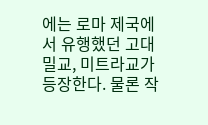에는 로마 제국에서 유행했던 고대 밀교, 미트라교가 등장한다. 물론 작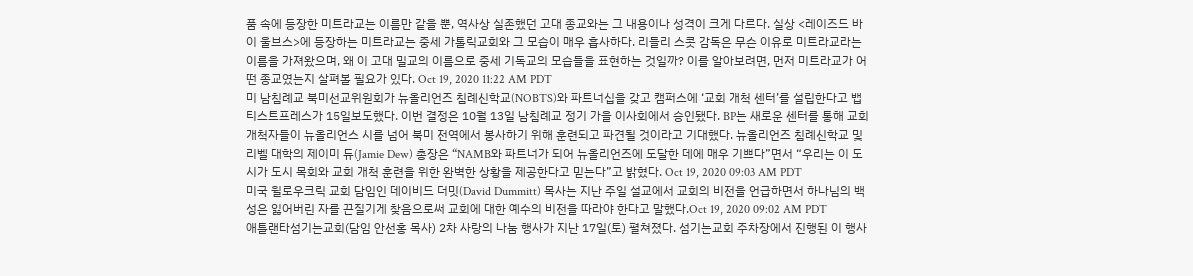품 속에 등장한 미트라교는 이름만 같을 뿐, 역사상 실존했던 고대 종교와는 그 내용이나 성격이 크게 다르다. 실상 <레이즈드 바이 울브스>에 등장하는 미트라교는 중세 가톨릭교회와 그 모습이 매우 흡사하다. 리들리 스콧 감독은 무슨 이유로 미트라교라는 이름을 가져왔으며, 왜 이 고대 밀교의 이름으로 중세 기독교의 모습들을 표현하는 것일까? 이를 알아보려면, 먼저 미트라교가 어떤 종교였는지 살펴볼 필요가 있다. Oct 19, 2020 11:22 AM PDT
미 남침례교 북미선교위원회가 뉴올리언즈 침례신학교(NOBTS)와 파트너십을 갖고 캠퍼스에 ‘교회 개척 센터’를 설립한다고 뱁티스트프레스가 15일보도했다. 이번 결정은 10월 13일 남침례교 정기 가을 이사회에서 승인됐다. BP는 새로운 센터를 통해 교회 개척자들이 뉴올리언스 시를 넘어 북미 전역에서 봉사하기 위해 훈련되고 파견될 것이라고 기대했다. 뉴올리언즈 침례신학교 및 리벨 대학의 제이미 듀(Jamie Dew) 총장은 “NAMB와 파트너가 되어 뉴올리언즈에 도달한 데에 매우 기쁘다”면서 “우리는 이 도시가 도시 목회와 교회 개척 훈련을 위한 완벽한 상황을 제공한다고 믿는다”고 밝혔다. Oct 19, 2020 09:03 AM PDT
미국 윌로우크릭 교회 담임인 데이비드 더밋(David Dummitt) 목사는 지난 주일 설교에서 교회의 비전을 언급하면서 하나님의 백성은 잃어버린 자를 끈질기게 찾음으로써 교회에 대한 예수의 비전을 따라야 한다고 말했다.Oct 19, 2020 09:02 AM PDT
애틀랜타섬기는교회(담임 안선홍 목사) 2차 사랑의 나눔 행사가 지난 17일(토) 펼쳐졌다. 섬기는교회 주차장에서 진행된 이 행사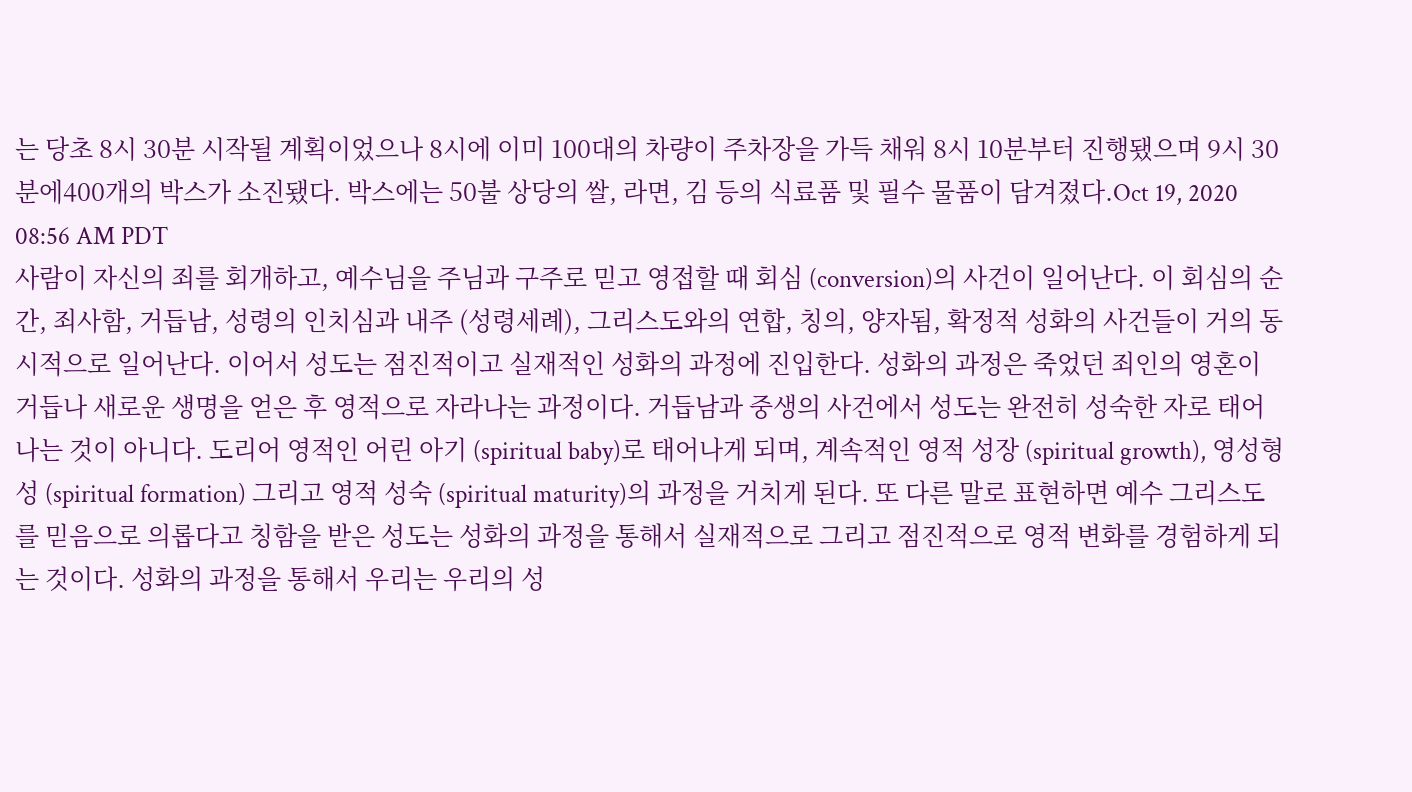는 당초 8시 30분 시작될 계획이었으나 8시에 이미 100대의 차량이 주차장을 가득 채워 8시 10분부터 진행됐으며 9시 30분에400개의 박스가 소진됐다. 박스에는 50불 상당의 쌀, 라면, 김 등의 식료품 및 필수 물품이 담겨졌다.Oct 19, 2020 08:56 AM PDT
사람이 자신의 죄를 회개하고, 예수님을 주님과 구주로 믿고 영접할 때 회심 (conversion)의 사건이 일어난다. 이 회심의 순간, 죄사함, 거듭남, 성령의 인치심과 내주 (성령세례), 그리스도와의 연합, 칭의, 양자됨, 확정적 성화의 사건들이 거의 동시적으로 일어난다. 이어서 성도는 점진적이고 실재적인 성화의 과정에 진입한다. 성화의 과정은 죽었던 죄인의 영혼이 거듭나 새로운 생명을 얻은 후 영적으로 자라나는 과정이다. 거듭남과 중생의 사건에서 성도는 완전히 성숙한 자로 태어나는 것이 아니다. 도리어 영적인 어린 아기 (spiritual baby)로 태어나게 되며, 계속적인 영적 성장 (spiritual growth), 영성형성 (spiritual formation) 그리고 영적 성숙 (spiritual maturity)의 과정을 거치게 된다. 또 다른 말로 표현하면 예수 그리스도를 믿음으로 의롭다고 칭함을 받은 성도는 성화의 과정을 통해서 실재적으로 그리고 점진적으로 영적 변화를 경험하게 되는 것이다. 성화의 과정을 통해서 우리는 우리의 성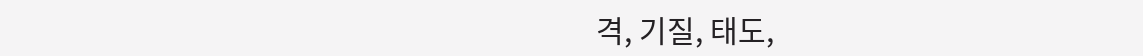격, 기질, 태도,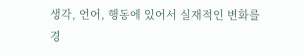생각, 언어, 행동에 있어서 실재적인 변화를 경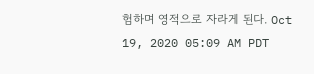험하며 영적으로 자라게 된다. Oct 19, 2020 05:09 AM PDT